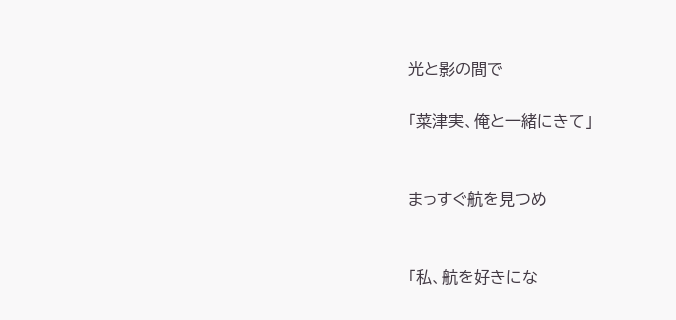光と影の間で

「菜津実、俺と一緒にきて」


まっすぐ航を見つめ


「私、航を好きにな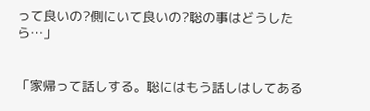って良いの?側にいて良いの?聡の事はどうしたら…」


「家帰って話しする。聡にはもう話しはしてある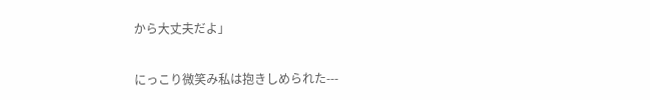から大丈夫だよ」


にっこり微笑み私は抱きしめられた---